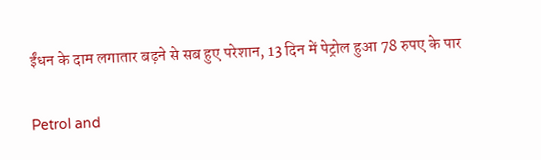ईंधन के दाम लगातार बढ़ने से सब हुए परेशान, 13 दिन में पेट्रोल हुआ 78 रुपए के पार

Petrol and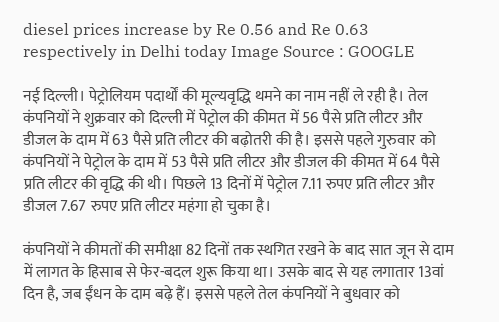diesel prices increase by Re 0.56 and Re 0.63 respectively in Delhi today Image Source : GOOGLE

नई दिल्‍ली। पेट्रोलियम पदार्थों की मूल्‍यवृद्धि थमने का नाम नहीं ले रही है। तेल कंपनियों ने शुक्रवार को दिल्‍ली में पेट्रोल की कीमत में 56 पैसे प्रति लीटर और डीजल के दाम में 63 पैसे प्रति लीटर की बढ़ोतरी की है। इससे पहले गुरुवार को कंपनियों ने पेट्रोल के दाम में 53 पैसे प्रति लीटर और डीजल की कीमत में 64 पैसे प्रति लीटर की वृद्धि की थी। पिछले 13 दिनों में पेट्रोल 7.11 रुपए प्रति लीटर और डीजल 7.67 रुपए प्रति लीटर महंगा हो चुका है।

कंपनियों ने कीमतों की समीक्षा 82 दिनों तक स्थगित रखने के बाद सात जून से दाम में लागत के हिसाब से फेर-बदल शुरू किया था। उसके बाद से यह लगातार 13वां दिन है, जब ईंधन के दाम बढ़े हैं। इससे पहले तेल कंपनियों ने बुधवार को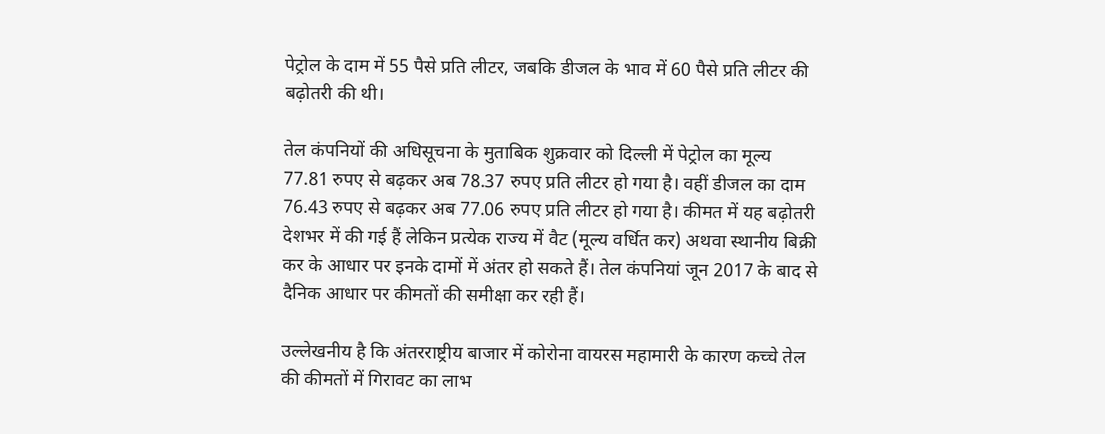पेट्रोल के दाम में 55 पैसे प्रति लीटर, जबकि डीजल के भाव में 60 पैसे प्रति लीटर की बढ़ोतरी की थी।

तेल कंपनियों की अधिसूचना के मुताबिक शुक्रवार को दिल्‍ली में पेट्रोल का मूल्‍य 77.81 रुपए से बढ़कर अब 78.37 रुपए प्रति लीटर हो गया है। वहीं डीजल का दाम 76.43 रुपए से बढ़कर अब 77.06 रुपए प्रति लीटर हो गया है। कीमत में यह बढ़ोतरी देशभर में की गई हैं लेकिन प्रत्येक राज्य में वैट (मूल्य वर्धित कर) अथवा स्थानीय बिक्री कर के आधार पर इनके दामों में अंतर हो सकते हैं। तेल कंपनियां जून 2017 के बाद से दैनिक आधार पर कीमतों की समीक्षा कर रही हैं।

उल्लेखनीय है कि अंतरराष्ट्रीय बाजार में कोरोना वायरस महामारी के कारण कच्चे तेल की कीमतों में गिरावट का लाभ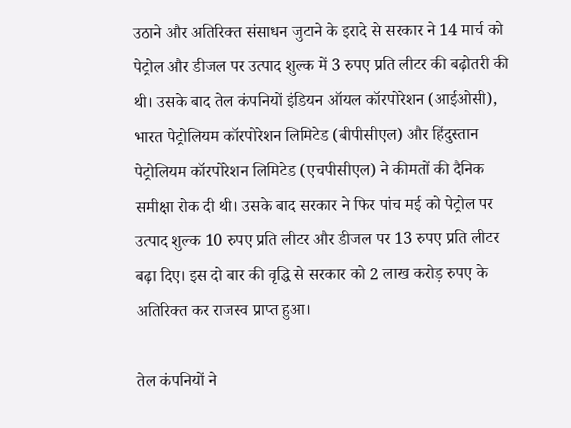उठाने और अतिरिक्त संसाधन जुटाने के इरादे से सरकार ने 14 मार्च को पेट्रोल और डीजल पर उत्पाद शुल्क में 3 रुपए प्रति लीटर की बढ़ोतरी की थी। उसके बाद तेल कंपनियों इंडियन ऑयल कॉरपोरेशन (आईओसी), भारत पेट्रोलियम कॉरपोरेशन लिमिटेड (बीपीसीएल) और हिंदुस्तान पेट्रोलियम कॉरपोरेशन लिमिटेड (एचपीसीएल) ने कीमतों की दैनिक समीक्षा रोक दी थी। उसके बाद सरकार ने फिर पांच मई को पेट्रोल पर उत्पाद शुल्क 10 रुपए प्रति लीटर और डीजल पर 13 रुपए प्रति लीटर बढ़ा दिए। इस दो बार की वृद्धि से सरकार को 2 लाख करोड़ रुपए के अतिरिक्त कर राजस्व प्राप्त हुआ।

तेल कंपनियों ने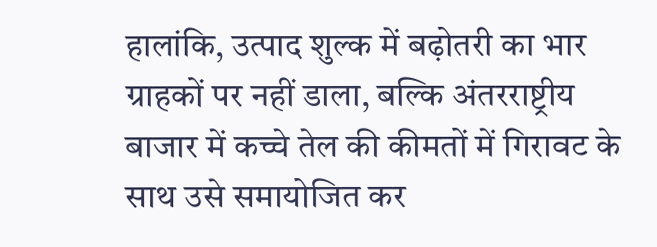हालांकि, उत्पाद शुल्क में बढ़ोतरी का भार ग्राहकों पर नहीं डाला, बल्कि अंतरराष्ट्रीय बाजार में कच्चे तेल की कीमतों में गिरावट के साथ उसे समायोजित कर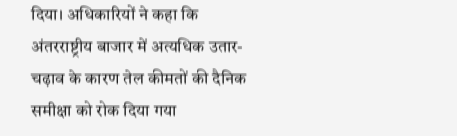दिया। अधिकारियों ने कहा कि अंतरराष्ट्रीय बाजार में अत्यधिक उतार-चढ़ाव के कारण तेल कीमतों की दैनिक समीक्षा को रोक दिया गया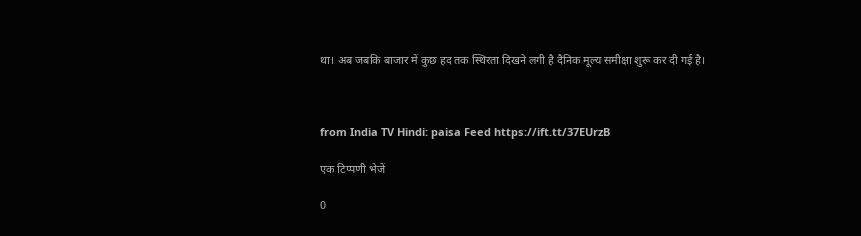था। अब जबकि बाजार में कुछ हद तक स्थिरता दिखने लगी है दैनिक मूल्य समीक्षा शुरू कर दी गई है।



from India TV Hindi: paisa Feed https://ift.tt/37EUrzB

एक टिप्पणी भेजें

0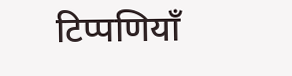टिप्पणियाँ